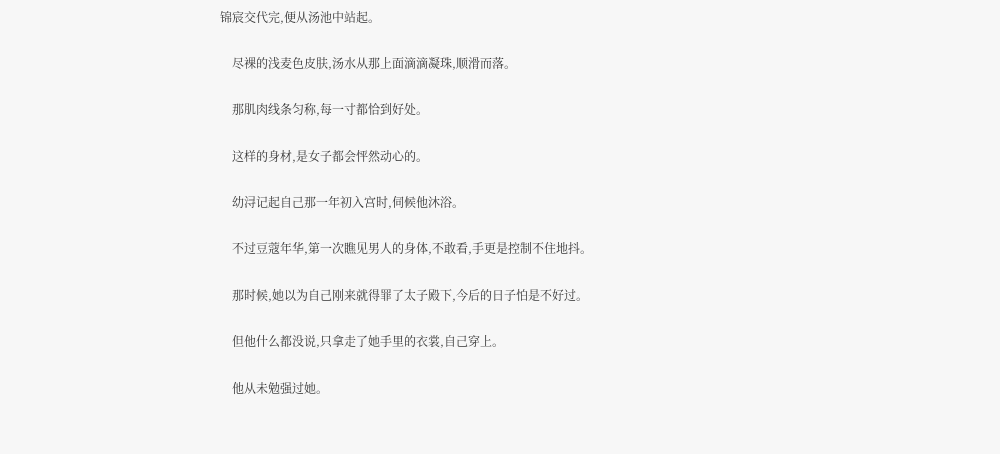锦宸交代完,便从汤池中站起。

    尽裸的浅麦色皮肤,汤水从那上面滴滴凝珠,顺滑而落。

    那肌肉线条匀称,每一寸都恰到好处。

    这样的身材,是女子都会怦然动心的。

    幼浔记起自己那一年初入宫时,伺候他沐浴。

    不过豆蔻年华,第一次瞧见男人的身体,不敢看,手更是控制不住地抖。

    那时候,她以为自己刚来就得罪了太子殿下,今后的日子怕是不好过。

    但他什么都没说,只拿走了她手里的衣裳,自己穿上。

    他从未勉强过她。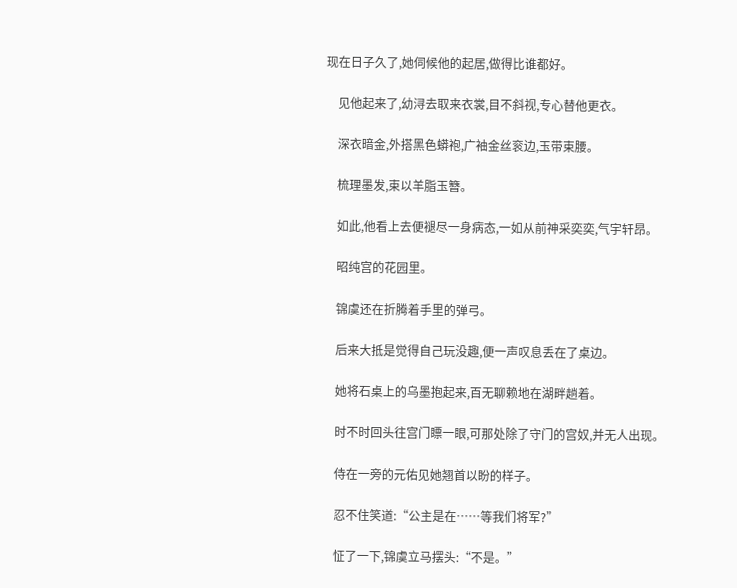现在日子久了,她伺候他的起居,做得比谁都好。

    见他起来了,幼浔去取来衣裳,目不斜视,专心替他更衣。

    深衣暗金,外搭黑色蟒袍,广袖金丝衮边,玉带束腰。

    梳理墨发,束以羊脂玉簪。

    如此,他看上去便褪尽一身病态,一如从前神采奕奕,气宇轩昂。

    昭纯宫的花园里。

    锦虞还在折腾着手里的弹弓。

    后来大抵是觉得自己玩没趣,便一声叹息丢在了桌边。

    她将石桌上的乌墨抱起来,百无聊赖地在湖畔趟着。

    时不时回头往宫门瞟一眼,可那处除了守门的宫奴,并无人出现。

    侍在一旁的元佑见她翘首以盼的样子。

    忍不住笑道:“公主是在……等我们将军?”

    怔了一下,锦虞立马摆头:“不是。”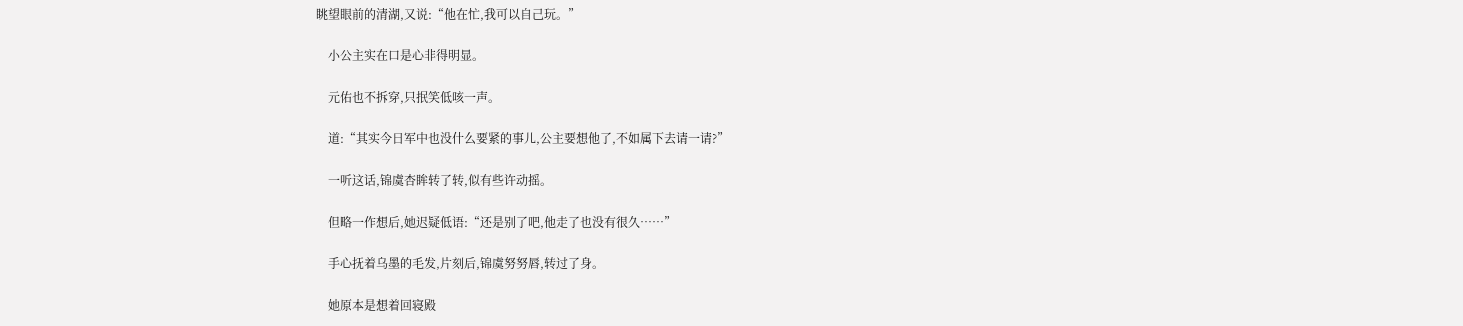眺望眼前的清湖,又说:“他在忙,我可以自己玩。”

    小公主实在口是心非得明显。

    元佑也不拆穿,只抿笑低咳一声。

    道:“其实今日军中也没什么要紧的事儿,公主要想他了,不如属下去请一请?”

    一听这话,锦虞杏眸转了转,似有些许动摇。

    但略一作想后,她迟疑低语:“还是别了吧,他走了也没有很久……”

    手心抚着乌墨的毛发,片刻后,锦虞努努唇,转过了身。

    她原本是想着回寝殿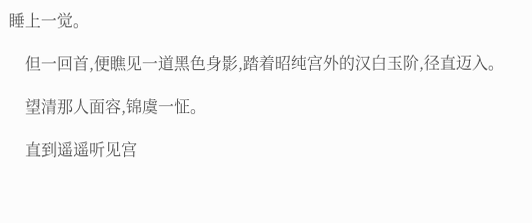睡上一觉。

    但一回首,便瞧见一道黑色身影,踏着昭纯宫外的汉白玉阶,径直迈入。

    望清那人面容,锦虞一怔。

    直到遥遥听见宫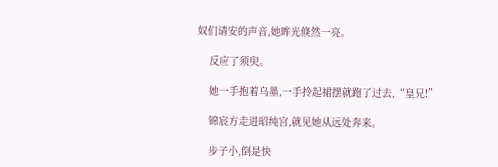奴们请安的声音,她眸光倏然一亮。

    反应了须臾。

    她一手抱着乌墨,一手拎起裙摆就跑了过去,“皇兄!”

    锦宸方走进昭纯宫,就见她从远处奔来。

    步子小,倒是快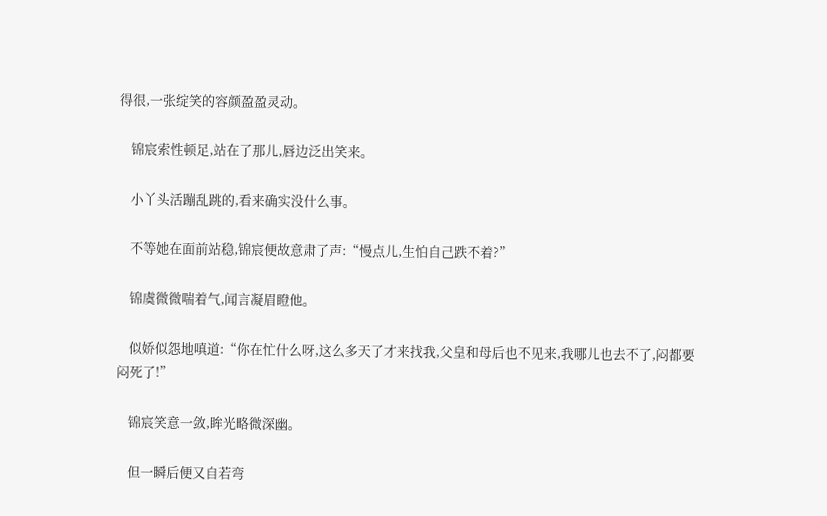得很,一张绽笑的容颜盈盈灵动。

    锦宸索性顿足,站在了那儿,唇边泛出笑来。

    小丫头活蹦乱跳的,看来确实没什么事。

    不等她在面前站稳,锦宸便故意肃了声:“慢点儿,生怕自己跌不着?”

    锦虞微微喘着气,闻言凝眉瞪他。

    似娇似怨地嗔道:“你在忙什么呀,这么多天了才来找我,父皇和母后也不见来,我哪儿也去不了,闷都要闷死了!”

    锦宸笑意一敛,眸光略微深幽。

    但一瞬后便又自若弯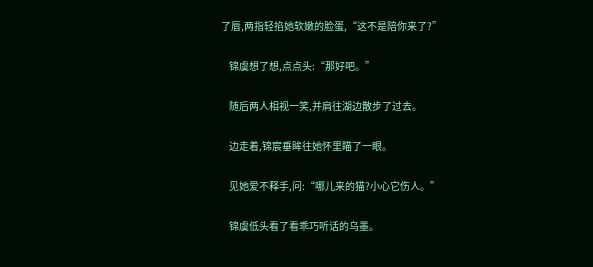了唇,两指轻掐她软嫩的脸蛋,“这不是陪你来了?”

    锦虞想了想,点点头:“那好吧。”

    随后两人相视一笑,并肩往湖边散步了过去。

    边走着,锦宸垂眸往她怀里瞄了一眼。

    见她爱不释手,问:“哪儿来的猫?小心它伤人。”

    锦虞低头看了看乖巧听话的乌墨。